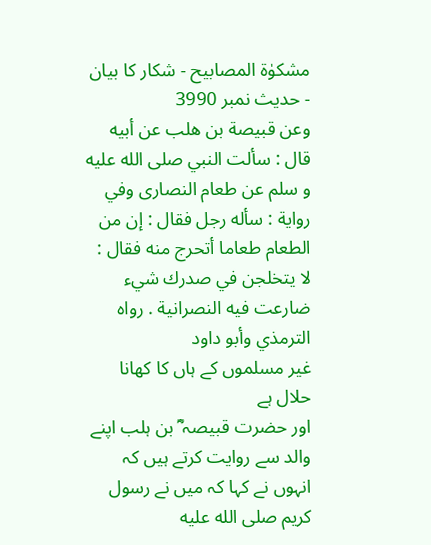مشکوٰۃ المصابیح - شکار کا بیان - حدیث نمبر 3990
وعن قبيصة بن هلب عن أبيه قال : سألت النبي صلى الله عليه و سلم عن طعام النصارى وفي رواية : سأله رجل فقال : إن من الطعام طعاما أتحرج منه فقال : لا يتخلجن في صدرك شيء ضارعت فيه النصرانية . رواه الترمذي وأبو داود
غیر مسلموں کے ہاں کا کھانا حلال ہے
اور حضرت قبیصہ ؓ بن ہلب اپنے والد سے روایت کرتے ہیں کہ انہوں نے کہا کہ میں نے رسول کریم صلى الله عليه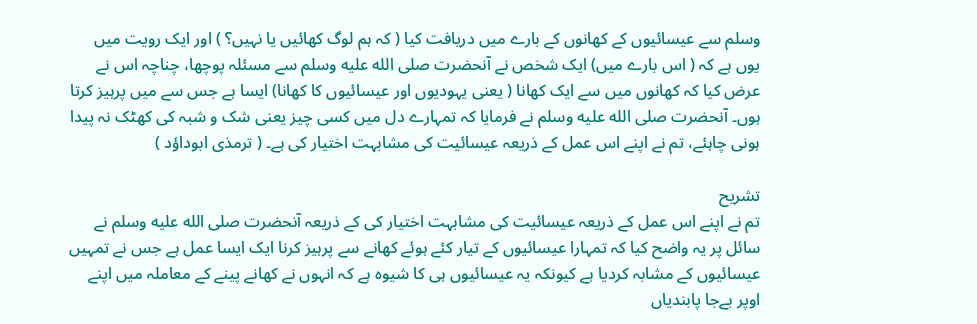وسلم سے عیسائیوں کے کھانوں کے بارے میں دریافت کیا ( کہ ہم لوگ کھائیں یا نہیں؟ ) اور ایک رویت میں یوں ہے کہ ( اس بارے میں) ایک شخص نے آنحضرت صلى الله عليه وسلم سے مسئلہ پوچھا، چناچہ اس نے عرض کیا کہ کھانوں میں سے ایک کھانا ( یعنی یہودیوں اور عیسائیوں کا کھانا) ایسا ہے جس سے میں پرہیز کرتا ہوں۔ آنحضرت صلى الله عليه وسلم نے فرمایا کہ تمہارے دل میں کسی چیز یعنی شک و شبہ کی کھٹک نہ پیدا ہونی چاہئے، تم نے اپنے اس عمل کے ذریعہ عیسائیت کی مشابہت اختیار کی ہے۔ ( ترمذی ابوداؤد )

تشریح
تم نے اپنے اس عمل کے ذریعہ عیسائیت کی مشابہت اختیار کی کے ذریعہ آنحضرت صلى الله عليه وسلم نے سائل پر یہ واضح کیا کہ تمہارا عیسائیوں کے تیار کئے ہوئے کھانے سے پرہیز کرنا ایک ایسا عمل ہے جس نے تمہیں عیسائیوں کے مشابہ کردیا ہے کیونکہ یہ عیسائیوں ہی کا شیوہ ہے کہ انہوں نے کھانے پینے کے معاملہ میں اپنے اوپر بےجا پابندیاں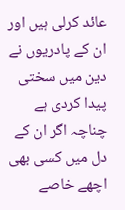عائد کرلی ہیں اور ان کے پادریوں نے دین میں سختی پیدا کردی ہے چناچہ اگر ان کے دل میں کسی بھی اچھے خاصے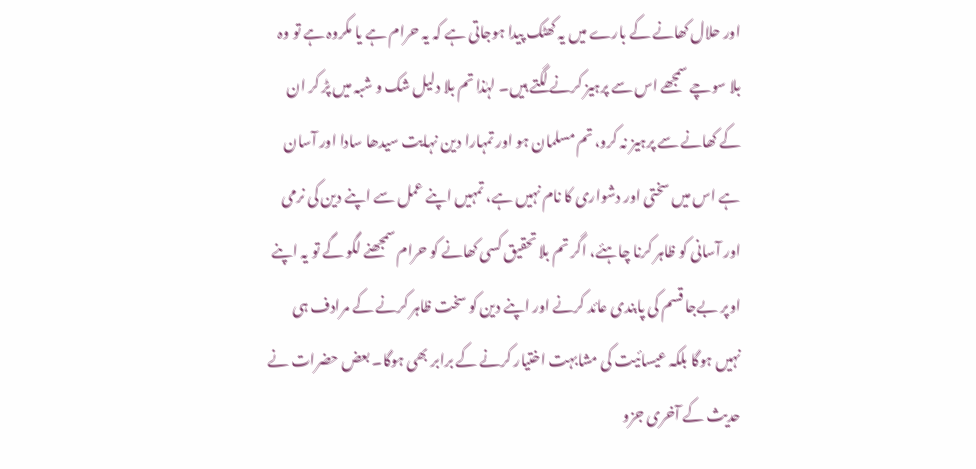اور حلال کھانے کے بارے میں یہ کھٹک پیدا ہوجاتی ہے کہ یہ حرام ہے یا مکروہ ہے تو وہ بلا سوچے سمجھے اس سے پرہیز کرنے لگتے ہیں۔ لہٰذا تم بلا دلیل شک و شبہ میں پڑ کر ان کے کھانے سے پرہیز نہ کرو، تم مسلمان ہو اور تمہارا دین نہایت سیدھا سادا اور آسان ہے اس میں سختی اور دشواری کا نام نہیں ہے، تمہیں اپنے عمل سے اپنے دین کی نرمی اور آسانی کو ظاہر کرنا چاہئے، اگر تم بلا تحقیق کسی کھانے کو حرام سمجھنے لگو گے تو یہ اپنے اوپر بےجا قسم کی پابندی عائد کرنے اور اپنے دین کو سخت ظاہر کرنے کے مرادف ہی نہیں ہوگا بلکہ عیسائیت کی مشابہت اختیار کرنے کے برابر بھی ہوگا۔ بعض حضرات نے حدیث کے آخری جزو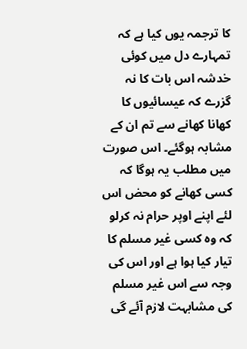کا ترجمہ یوں کیا ہے کہ تمہارے دل میں کوئی خدشہ اس بات کا نہ گزرے کہ عیسائیوں کا کھانا کھانے سے تم ان کے مشابہ ہوگئے۔ اس صورت میں مطلب یہ ہوگا کہ کسی کھانے کو محض اس لئے اپنے اوپر حرام نہ کرلو کہ وہ کسی غیر مسلم کا تیار کیا ہوا ہے اور اس کی وجہ سے اس غیر مسلم کی مشابہت لازم آئے گی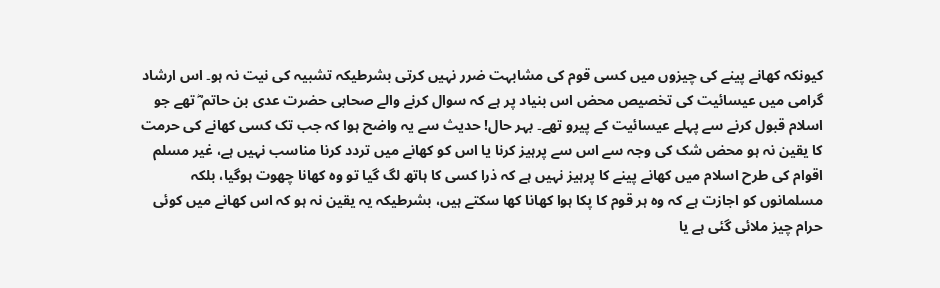کیونکہ کھانے پینے کی چیزوں میں کسی قوم کی مشابہت ضرر نہیں کرتی بشرطیکہ تشبیہ کی نیت نہ ہو۔ اس ارشاد گرامی میں عیسائیت کی تخصیص محض اس بنیاد پر ہے کہ سوال کرنے والے صحابی حضرت عدی بن حاتم ؓ تھے جو اسلام قبول کرنے سے پہلے عیسائیت کے پیرو تھے۔ بہر حال! حدیث سے یہ واضح ہوا کہ جب تک کسی کھانے کی حرمت کا یقین نہ ہو محض شک کی وجہ سے اس سے پرہیز کرنا یا اس کو کھانے میں تردد کرنا مناسب نہیں ہے، غیر مسلم اقوام کی طرح اسلام میں کھانے پینے کا پرہیز نہیں ہے کہ ذرا کسی کا ہاتھ لگ گیا تو وہ کھانا چھوت ہوگیا، بلکہ مسلمانوں کو اجازت ہے کہ وہ ہر قوم کا پکا ہوا کھانا کھا سکتے ہیں، بشرطیکہ یہ یقین نہ ہو کہ اس کھانے میں کوئی حرام چیز ملائی گئی ہے یا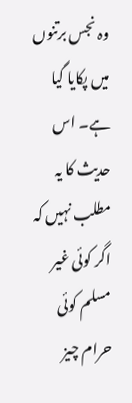وہ نجس برتنوں میں پکایا گیا ہے۔ اس حدیث کا یہ مطلب نہیں کہ اگر کوئی غیر مسلم کوئی حرام چیز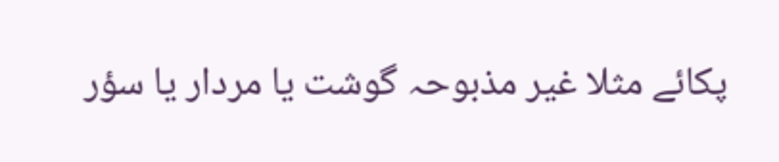پکائے مثلا غیر مذبوحہ گوشت یا مردار یا سؤر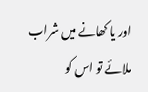اور یا کھانے میں شراب ملائے تو اس کو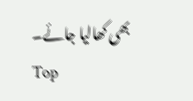بھی کھالیا جائے۔
Top